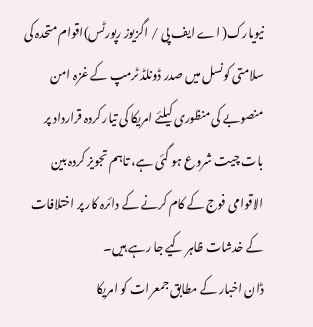نیویارک( اے ایف پی / اگزیوز رپورٹس)اقوام متحدہ کی سلامتی کونسل میں صدر ڈونلڈ ٹرمپ کے غزہ امن منصوبے کی منظوری کیلئے امریکا کی تیار کردہ قرارداد پر بات چیت شروع ہو گئی ہے، تاہم تجویز کردہ بین الاقوامی فوج کے کام کرنے کے دائرہ کار پر اختلافات کے خدشات ظاہر کیے جا رہے ہیں۔
ڈان اخبار کے مطابق جمعرات کو امریکا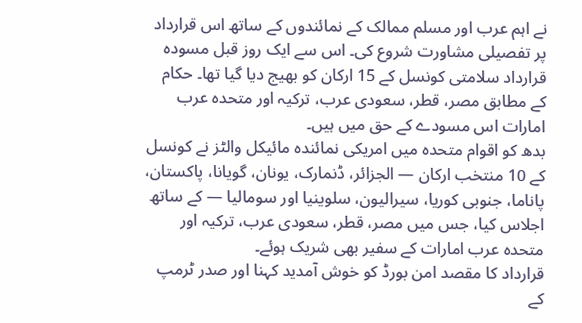نے اہم عرب اور مسلم ممالک کے نمائندوں کے ساتھ اس قرارداد پر تفصیلی مشاورت شروع کی۔ اس سے ایک روز قبل مسودہ قرارداد سلامتی کونسل کے 15 ارکان کو بھیج دیا گیا تھا۔ حکام کے مطابق مصر، قطر، سعودی عرب، ترکیہ اور متحدہ عرب امارات اس مسودے کے حق میں ہیں۔
بدھ کو اقوام متحدہ میں امریکی نمائندہ مائیکل والٹز نے کونسل کے 10 منتخب ارکان — الجزائر، ڈنمارک، یونان، گویانا، پاکستان، پاناما، جنوبی کوریا، سیرالیون، سلوینیا اور سومالیا — کے ساتھ اجلاس کیا، جس میں مصر، قطر، سعودی عرب، ترکیہ اور متحدہ عرب امارات کے سفیر بھی شریک ہوئے۔
قرارداد کا مقصد امن بورڈ کو خوش آمدید کہنا اور صدر ٹرمپ کے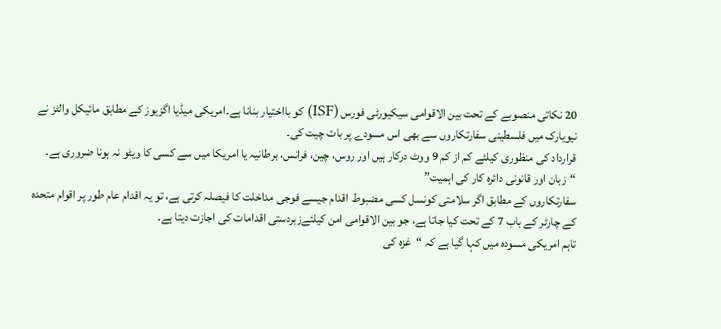20 نکاتی منصوبے کے تحت بین الاقوامی سیکیورٹی فورس (ISF) کو بااختیار بنانا ہے۔امریکی میڈیا اگزیوز کے مطابق مائیکل والٹز نے نیویارک میں فلسطینی سفارتکاروں سے بھی اس مسودے پر بات چیت کی۔
قرارداد کی منظوری کیلئے کم از کم 9 ووٹ درکار ہیں اور روس، چین، فرانس، برطانیہ یا امریکا میں سے کسی کا ویٹو نہ ہونا ضروری ہے۔
“زبان اور قانونی دائرہ کار کی اہمیت”
سفارتکاروں کے مطابق اگر سلامتی کونسل کسی مضبوط اقدام جیسے فوجی مداخلت کا فیصلہ کرتی ہے، تو یہ اقدام عام طور پر اقوام متحدہ کے چارٹر کے باب 7 کے تحت کیا جاتا ہے، جو بین الاقوامی امن کیلئےزبردستی اقدامات کی اجازت دیتا ہے۔
تاہم امریکی مسودہ میں کہا گیا ہے کہ “غزہ کی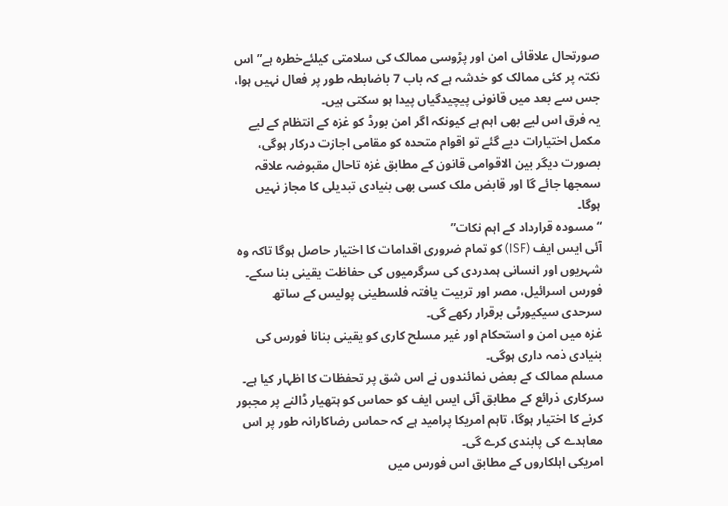صورتحال علاقائی امن اور پڑوسی ممالک کی سلامتی کیلئےخطرہ ہے” اس نکتہ پر کئی ممالک کو خدشہ ہے کہ باب 7 باضابطہ طور پر فعال نہیں ہوا، جس سے بعد میں قانونی پیچیدگیاں پیدا ہو سکتی ہیں۔
یہ فرق اس لیے بھی اہم ہے کیونکہ اگر امن بورڈ کو غزہ کے انتظام کے لیے مکمل اختیارات دیے گئے تو اقوام متحدہ کو مقامی اجازت درکار ہوگی، بصورت دیگر بین الاقوامی قانون کے مطابق غزہ تاحال مقبوضہ علاقہ سمجھا جائے گا اور قابض ملک کسی بھی بنیادی تبدیلی کا مجاز نہیں ہوگا۔
“مسودہ قرارداد کے اہم نکات”
آئی ایس ایف (ISF) کو تمام ضروری اقدامات کا اختیار حاصل ہوگا تاکہ وہ شہریوں اور انسانی ہمدردی کی سرگرمیوں کی حفاظت یقینی بنا سکے۔
فورس اسرائیل، مصر اور تربیت یافتہ فلسطینی پولیس کے ساتھ سرحدی سیکیورٹی برقرار رکھے گی۔
غزہ میں امن و استحکام اور غیر مسلح کاری کو یقینی بنانا فورس کی بنیادی ذمہ داری ہوگی۔
مسلم ممالک کے بعض نمائندوں نے اس شق پر تحفظات کا اظہار کیا ہے۔
سرکاری ذرائع کے مطابق آئی ایس ایف کو حماس کو ہتھیار ڈالنے پر مجبور کرنے کا اختیار ہوگا، تاہم امریکا پرامید ہے کہ حماس رضاکارانہ طور پر اس معاہدے کی پابندی کرے گی۔
امریکی اہلکاروں کے مطابق اس فورس میں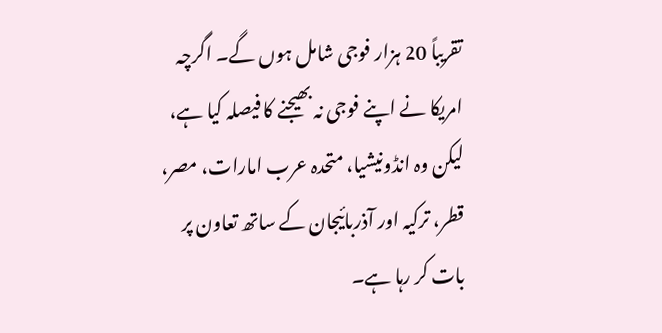تقریباً 20 ہزار فوجی شامل ہوں گے۔ اگرچہ امریکا نے اپنے فوجی نہ بھیجنے کا فیصلہ کیا ہے، لیکن وہ انڈونیشیا، متحدہ عرب امارات، مصر، قطر، ترکیہ اور آذربائیجان کے ساتھ تعاون پر بات کر رہا ہے۔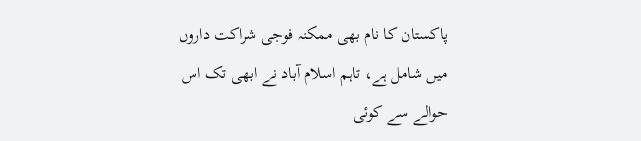پاکستان کا نام بھی ممکنہ فوجی شراکت داروں میں شامل ہے، تاہم اسلام آباد نے ابھی تک اس حوالے سے کوئی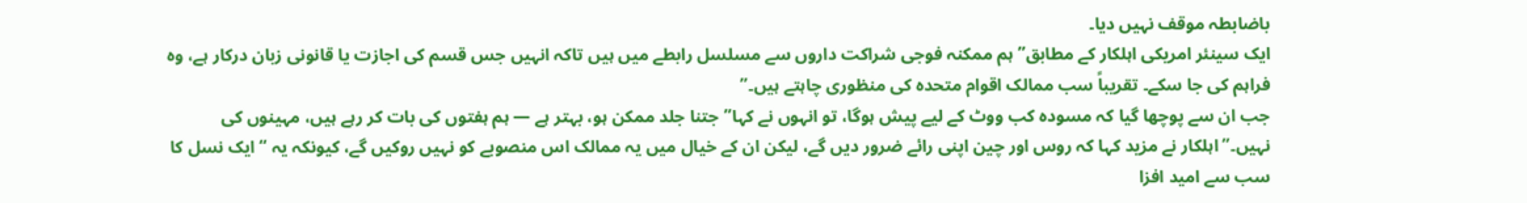باضابطہ موقف نہیں دیا۔
ایک سینئر امریکی اہلکار کے مطابق”ہم ممکنہ فوجی شراکت داروں سے مسلسل رابطے میں ہیں تاکہ انہیں جس قسم کی اجازت یا قانونی زبان درکار ہے، وہ فراہم کی جا سکے۔ تقریباً سب ممالک اقوام متحدہ کی منظوری چاہتے ہیں۔”
جب ان سے پوچھا گیا کہ مسودہ کب ووٹ کے لیے پیش ہوگا، تو انہوں نے کہا”جتنا جلد ممکن ہو، بہتر ہے — ہم ہفتوں کی بات کر رہے ہیں، مہینوں کی نہیں۔”اہلکار نے مزید کہا کہ روس اور چین اپنی رائے ضرور دیں گے، لیکن ان کے خیال میں یہ ممالک اس منصوبے کو نہیں روکیں گے، کیونکہ یہ “ایک نسل کا سب سے امید افزا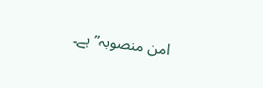امن منصوبہ” ہے۔